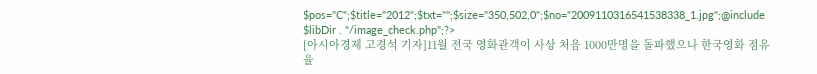$pos="C";$title="2012";$txt="";$size="350,502,0";$no="2009110316541538338_1.jpg";@include $libDir . "/image_check.php";?>
[아시아경제 고경석 기자]11월 전국 영화관객이 사상 처음 1000만명을 돌파했으나 한국영화 점유율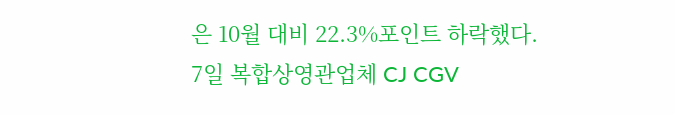은 10월 대비 22.3%포인트 하락했다.
7일 복합상영관업체 CJ CGV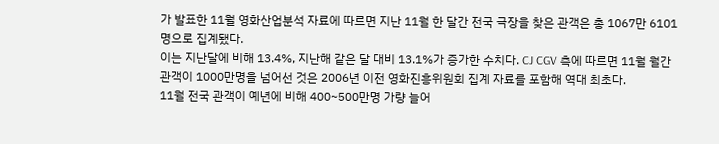가 발표한 11월 영화산업분석 자료에 따르면 지난 11월 한 달간 전국 극장을 찾은 관객은 총 1067만 6101명으로 집계됐다.
이는 지난달에 비해 13.4%, 지난해 같은 달 대비 13.1%가 증가한 수치다. CJ CGV 측에 따르면 11월 월간 관객이 1000만명을 넘어선 것은 2006년 이전 영화진흥위원회 집계 자료를 포함해 역대 최초다.
11월 전국 관객이 예년에 비해 400~500만명 가량 늘어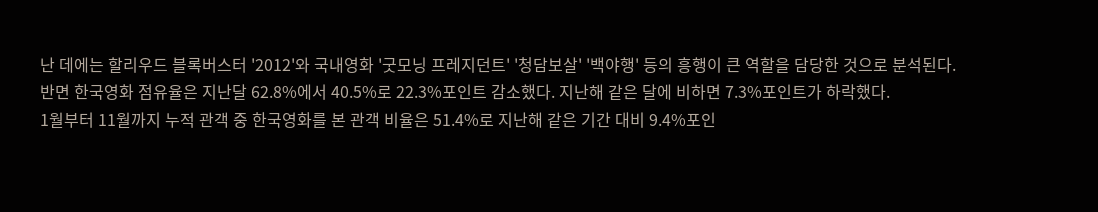난 데에는 할리우드 블록버스터 '2012'와 국내영화 '굿모닝 프레지던트' '청담보살' '백야행' 등의 흥행이 큰 역할을 담당한 것으로 분석된다.
반면 한국영화 점유율은 지난달 62.8%에서 40.5%로 22.3%포인트 감소했다. 지난해 같은 달에 비하면 7.3%포인트가 하락했다.
1월부터 11월까지 누적 관객 중 한국영화를 본 관객 비율은 51.4%로 지난해 같은 기간 대비 9.4%포인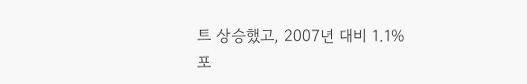트 상승했고, 2007년 대비 1.1%포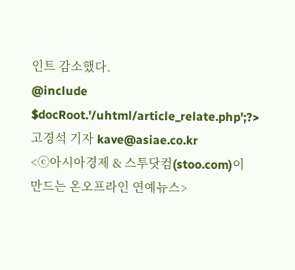인트 감소했다.
@include $docRoot.'/uhtml/article_relate.php';?>
고경석 기자 kave@asiae.co.kr
<ⓒ아시아경제 & 스투닷컴(stoo.com)이 만드는 온오프라인 연예뉴스>